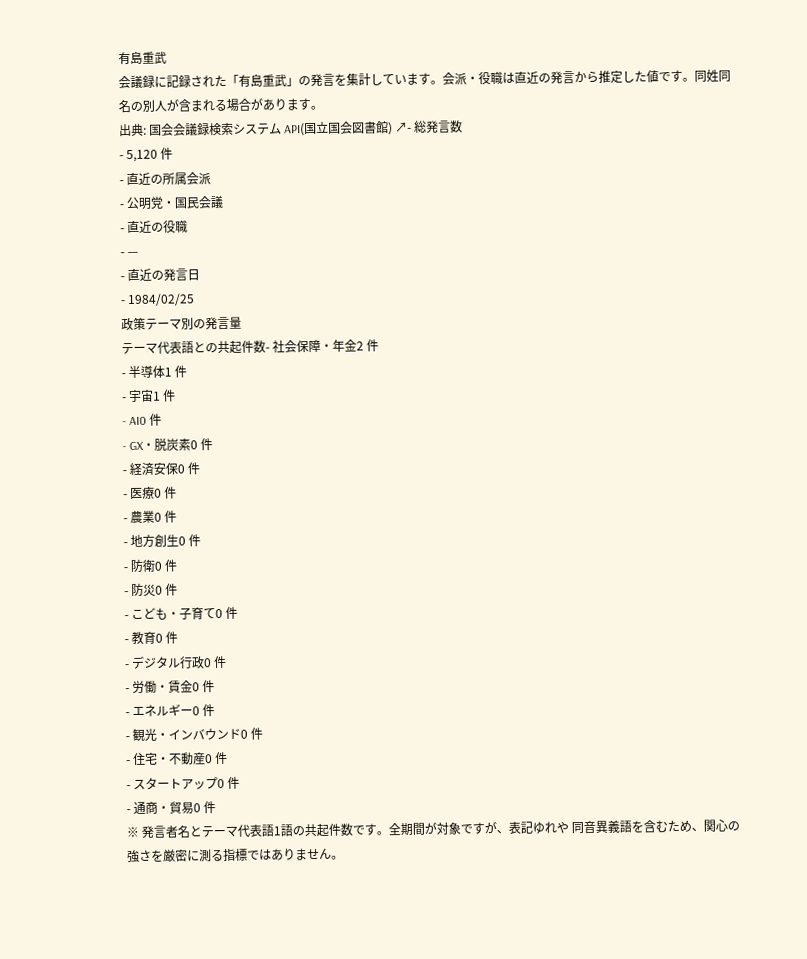有島重武
会議録に記録された「有島重武」の発言を集計しています。会派・役職は直近の発言から推定した値です。同姓同名の別人が含まれる場合があります。
出典: 国会会議録検索システム API(国立国会図書館) ↗- 総発言数
- 5,120 件
- 直近の所属会派
- 公明党・国民会議
- 直近の役職
- —
- 直近の発言日
- 1984/02/25
政策テーマ別の発言量
テーマ代表語との共起件数- 社会保障・年金2 件
- 半導体1 件
- 宇宙1 件
- AI0 件
- GX・脱炭素0 件
- 経済安保0 件
- 医療0 件
- 農業0 件
- 地方創生0 件
- 防衛0 件
- 防災0 件
- こども・子育て0 件
- 教育0 件
- デジタル行政0 件
- 労働・賃金0 件
- エネルギー0 件
- 観光・インバウンド0 件
- 住宅・不動産0 件
- スタートアップ0 件
- 通商・貿易0 件
※ 発言者名とテーマ代表語1語の共起件数です。全期間が対象ですが、表記ゆれや 同音異義語を含むため、関心の強さを厳密に測る指標ではありません。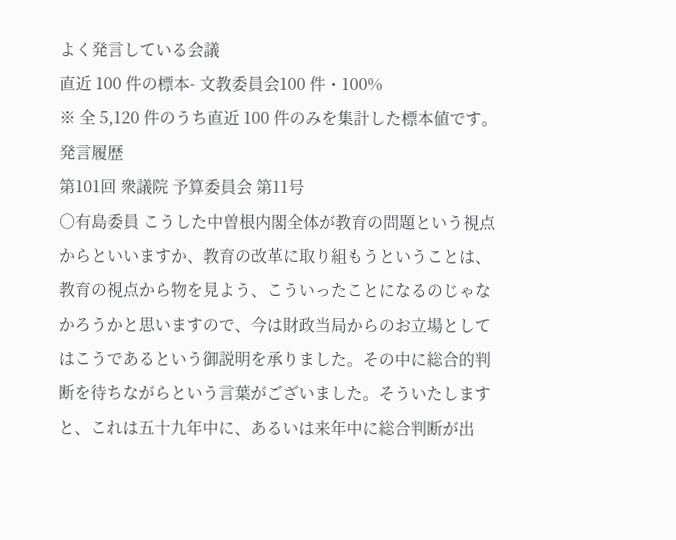よく発言している会議
直近 100 件の標本- 文教委員会100 件・100%
※ 全 5,120 件のうち直近 100 件のみを集計した標本値です。
発言履歴
第101回 衆議院 予算委員会 第11号
○有島委員 こうした中曽根内閣全体が教育の問題という視点からといいますか、教育の改革に取り組もうということは、教育の視点から物を見よう、こういったことになるのじゃなかろうかと思いますので、今は財政当局からのお立場としてはこうであるという御説明を承りました。その中に総合的判断を待ちながらという言葉がございました。そういたしますと、これは五十九年中に、あるいは来年中に総合判断が出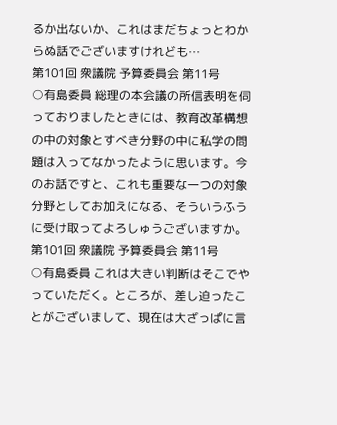るか出ないか、これはまだちょっとわからぬ話でございますけれども…
第101回 衆議院 予算委員会 第11号
○有島委員 総理の本会議の所信表明を伺っておりましたときには、教育改革構想の中の対象とすべき分野の中に私学の問題は入ってなかったように思います。今のお話ですと、これも重要な一つの対象分野としてお加えになる、そういうふうに受け取ってよろしゅうございますか。
第101回 衆議院 予算委員会 第11号
○有島委員 これは大きい判断はそこでやっていただく。ところが、差し迫ったことがございまして、現在は大ざっぱに言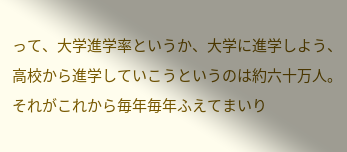って、大学進学率というか、大学に進学しよう、高校から進学していこうというのは約六十万人。それがこれから毎年毎年ふえてまいり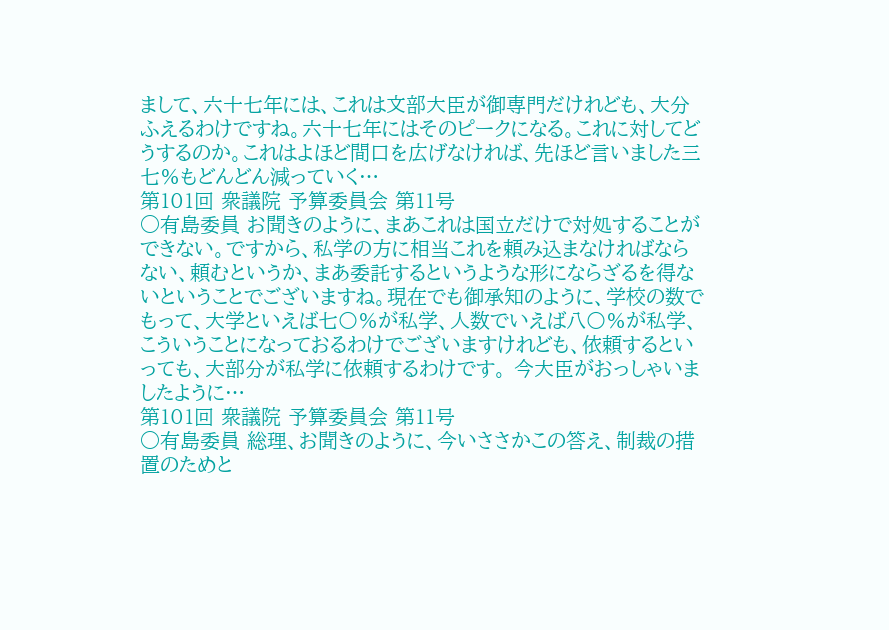まして、六十七年には、これは文部大臣が御専門だけれども、大分ふえるわけですね。六十七年にはそのピークになる。これに対してどうするのか。これはよほど間口を広げなければ、先ほど言いました三七%もどんどん減っていく…
第101回 衆議院 予算委員会 第11号
○有島委員 お聞きのように、まあこれは国立だけで対処することができない。ですから、私学の方に相当これを頼み込まなければならない、頼むというか、まあ委託するというような形にならざるを得ないということでございますね。現在でも御承知のように、学校の数でもって、大学といえば七〇%が私学、人数でいえば八〇%が私学、こういうことになっておるわけでございますけれども、依頼するといっても、大部分が私学に依頼するわけです。 今大臣がおっしゃいましたように…
第101回 衆議院 予算委員会 第11号
○有島委員 総理、お聞きのように、今いささかこの答え、制裁の措置のためと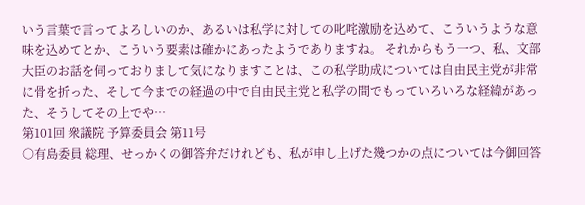いう言葉で言ってよろしいのか、あるいは私学に対しての叱咤激励を込めて、こういうような意味を込めてとか、こういう要素は確かにあったようでありますね。 それからもう一つ、私、文部大臣のお話を伺っておりまして気になりますことは、この私学助成については自由民主党が非常に骨を折った、そして今までの経過の中で自由民主党と私学の間でもっていろいろな経緯があった、そうしてその上でや…
第101回 衆議院 予算委員会 第11号
○有島委員 総理、せっかくの御答弁だけれども、私が申し上げた幾つかの点については今御回答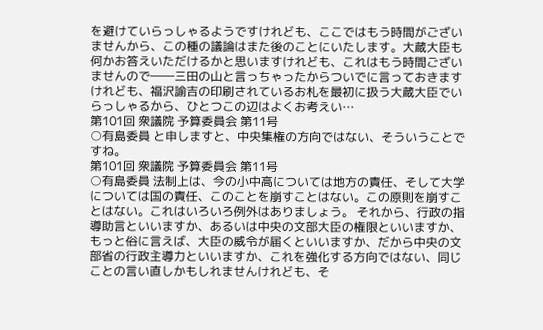を避けていらっしゃるようですけれども、ここではもう時間がございませんから、この種の議論はまた後のことにいたします。大蔵大臣も何かお答えいただけるかと思いますけれども、これはもう時間ございませんので――三田の山と言っちゃったからついでに言っておきますけれども、福沢諭吉の印刷されているお札を最初に扱う大蔵大臣でいらっしゃるから、ひとつこの辺はよくお考えい…
第101回 衆議院 予算委員会 第11号
○有島委員 と申しますと、中央集権の方向ではない、そういうことですね。
第101回 衆議院 予算委員会 第11号
○有島委員 法制上は、今の小中高については地方の責任、そして大学については国の責任、このことを崩すことはない。この原則を崩すことはない。これはいろいろ例外はありましょう。 それから、行政の指導助言といいますか、あるいは中央の文部大臣の権限といいますか、もっと俗に言えば、大臣の威令が届くといいますか、だから中央の文部省の行政主導力といいますか、これを強化する方向ではない、同じことの言い直しかもしれませんけれども、そ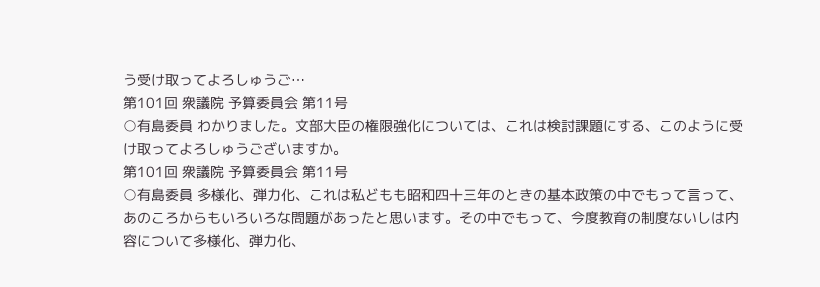う受け取ってよろしゅうご…
第101回 衆議院 予算委員会 第11号
○有島委員 わかりました。文部大臣の権限強化については、これは検討課題にする、このように受け取ってよろしゅうございますか。
第101回 衆議院 予算委員会 第11号
○有島委員 多様化、弾力化、これは私どもも昭和四十三年のときの基本政策の中でもって言って、あのころからもいろいろな問題があったと思います。その中でもって、今度教育の制度ないしは内容について多様化、弾力化、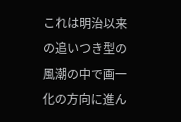これは明治以来の追いつき型の風潮の中で画一化の方向に進ん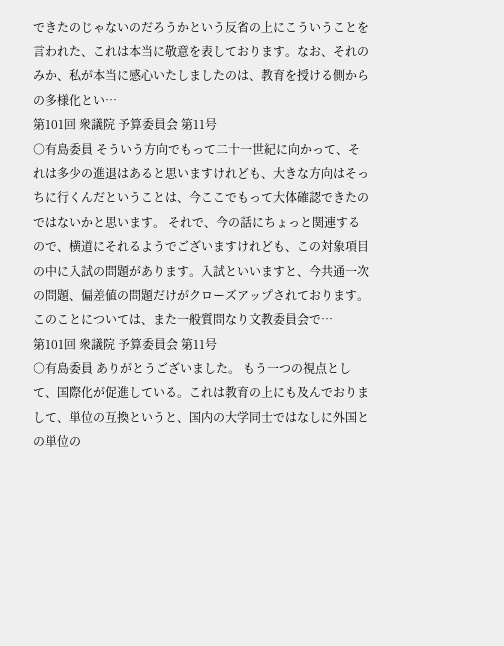できたのじゃないのだろうかという反省の上にこういうことを言われた、これは本当に敬意を表しております。なお、それのみか、私が本当に感心いたしましたのは、教育を授ける側からの多様化とい…
第101回 衆議院 予算委員会 第11号
○有島委員 そういう方向でもって二十一世紀に向かって、それは多少の進退はあると思いますけれども、大きな方向はそっちに行くんだということは、今ここでもって大体確認できたのではないかと思います。 それで、今の話にちょっと関連するので、横道にそれるようでございますけれども、この対象項目の中に入試の問題があります。入試といいますと、今共通一次の問題、偏差値の問題だけがクローズアップされております。このことについては、また一般質問なり文教委員会で…
第101回 衆議院 予算委員会 第11号
○有島委員 ありがとうございました。 もう一つの視点として、国際化が促進している。これは教育の上にも及んでおりまして、単位の互換というと、国内の大学同士ではなしに外国との単位の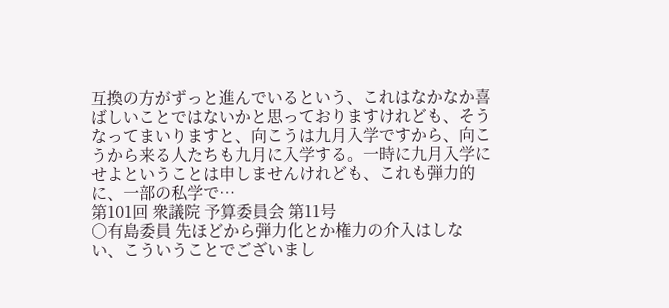互換の方がずっと進んでいるという、これはなかなか喜ばしいことではないかと思っておりますけれども、そうなってまいりますと、向こうは九月入学ですから、向こうから来る人たちも九月に入学する。一時に九月入学にせよということは申しませんけれども、これも弾力的に、一部の私学で…
第101回 衆議院 予算委員会 第11号
○有島委員 先ほどから弾力化とか権力の介入はしない、こういうことでございまし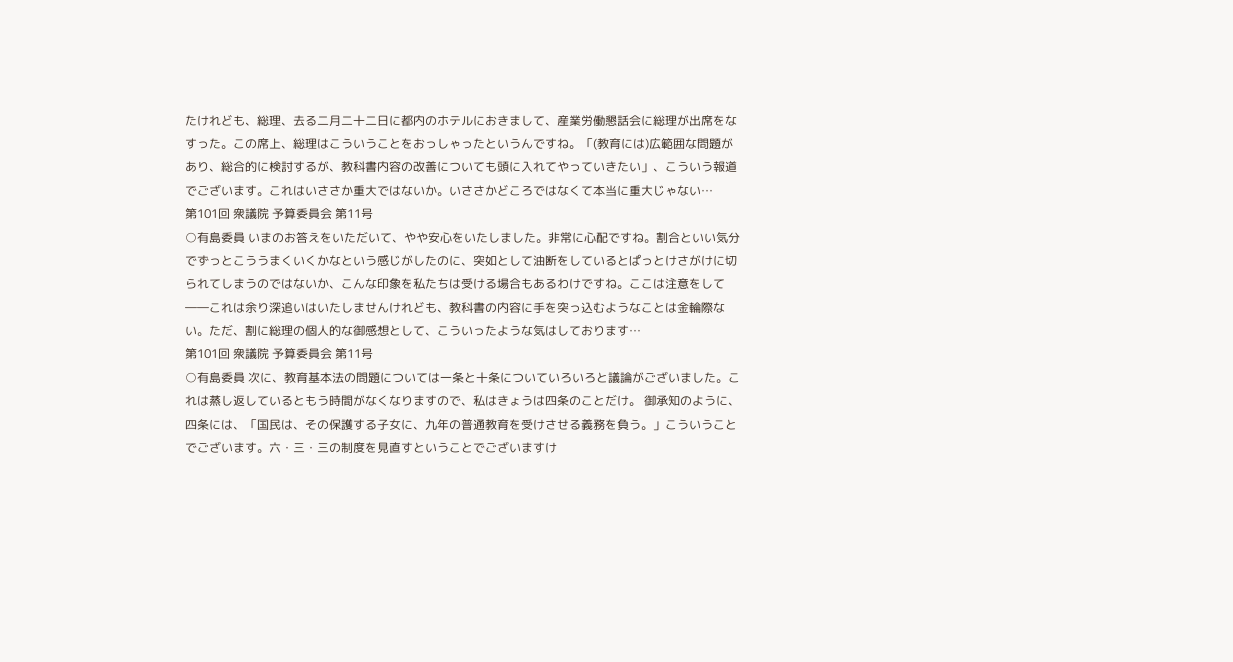たけれども、総理、去る二月二十二日に都内のホテルにおきまして、産業労働懇話会に総理が出席をなすった。この席上、総理はこういうことをおっしゃったというんですね。「(教育には)広範囲な問題があり、総合的に検討するが、教科書内容の改善についても頭に入れてやっていきたい」、こういう報道でございます。これはいささか重大ではないか。いささかどころではなくて本当に重大じゃない…
第101回 衆議院 予算委員会 第11号
○有島委員 いまのお答えをいただいて、やや安心をいたしました。非常に心配ですね。割合といい気分でずっとこううまくいくかなという感じがしたのに、突如として油断をしているとぱっとけさがけに切られてしまうのではないか、こんな印象を私たちは受ける場合もあるわけですね。ここは注意をして――これは余り深追いはいたしませんけれども、教科書の内容に手を突っ込むようなことは金輪際ない。ただ、割に総理の個人的な御感想として、こういったような気はしております…
第101回 衆議院 予算委員会 第11号
○有島委員 次に、教育基本法の問題については一条と十条についていろいろと議論がございました。これは蒸し返しているともう時間がなくなりますので、私はきょうは四条のことだけ。 御承知のように、四条には、「国民は、その保護する子女に、九年の普通教育を受けさせる義務を負う。」こういうことでございます。六・三・三の制度を見直すということでございますけ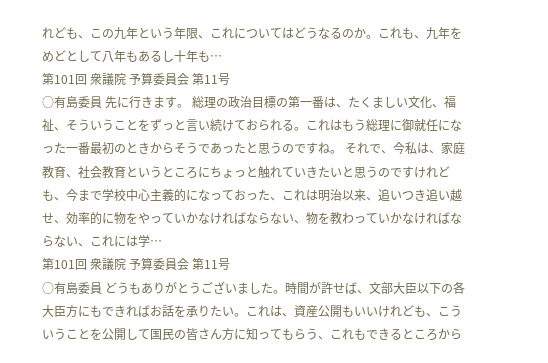れども、この九年という年限、これについてはどうなるのか。これも、九年をめどとして八年もあるし十年も…
第101回 衆議院 予算委員会 第11号
○有島委員 先に行きます。 総理の政治目標の第一番は、たくましい文化、福祉、そういうことをずっと言い続けておられる。これはもう総理に御就任になった一番最初のときからそうであったと思うのですね。 それで、今私は、家庭教育、社会教育というところにちょっと触れていきたいと思うのですけれども、今まで学校中心主義的になっておった、これは明治以来、追いつき追い越せ、効率的に物をやっていかなければならない、物を教わっていかなければならない、これには学…
第101回 衆議院 予算委員会 第11号
○有島委員 どうもありがとうございました。時間が許せば、文部大臣以下の各大臣方にもできればお話を承りたい。これは、資産公開もいいけれども、こういうことを公開して国民の皆さん方に知ってもらう、これもできるところから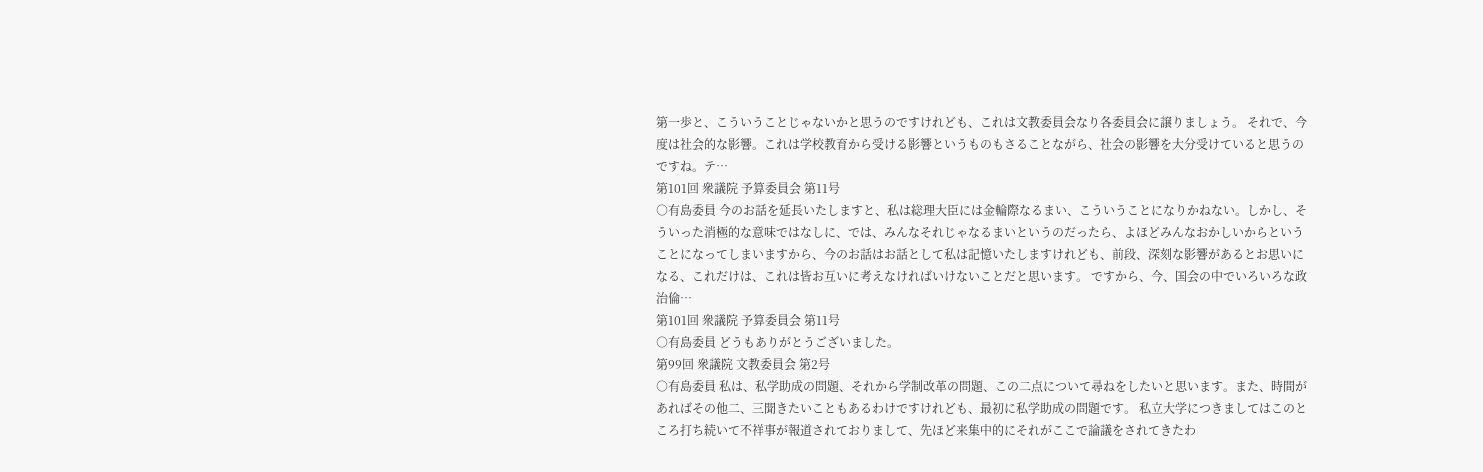第一歩と、こういうことじゃないかと思うのですけれども、これは文教委員会なり各委員会に譲りましょう。 それで、今度は社会的な影響。これは学校教育から受ける影響というものもさることながら、社会の影響を大分受けていると思うのですね。テ…
第101回 衆議院 予算委員会 第11号
○有島委員 今のお話を延長いたしますと、私は総理大臣には金輪際なるまい、こういうことになりかねない。しかし、そういった消極的な意味ではなしに、では、みんなそれじゃなるまいというのだったら、よほどみんなおかしいからということになってしまいますから、今のお話はお話として私は記憶いたしますけれども、前段、深刻な影響があるとお思いになる、これだけは、これは皆お互いに考えなければいけないことだと思います。 ですから、今、国会の中でいろいろな政治倫…
第101回 衆議院 予算委員会 第11号
○有島委員 どうもありがとうございました。
第99回 衆議院 文教委員会 第2号
○有島委員 私は、私学助成の問題、それから学制改革の問題、この二点について尋ねをしたいと思います。また、時間があればその他二、三聞きたいこともあるわけですけれども、最初に私学助成の問題です。 私立大学につきましてはこのところ打ち続いて不祥事が報道されておりまして、先ほど来集中的にそれがここで論議をされてきたわ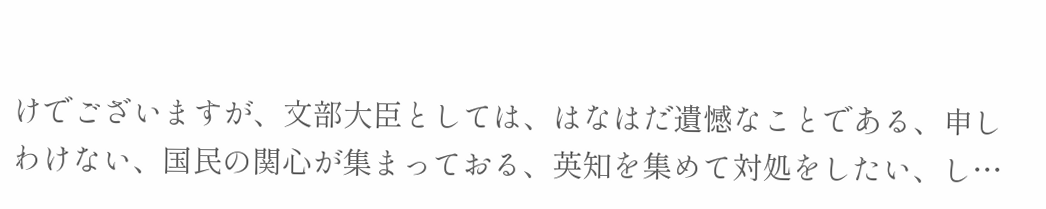けでございますが、文部大臣としては、はなはだ遺憾なことである、申しわけない、国民の関心が集まっておる、英知を集めて対処をしたい、し…